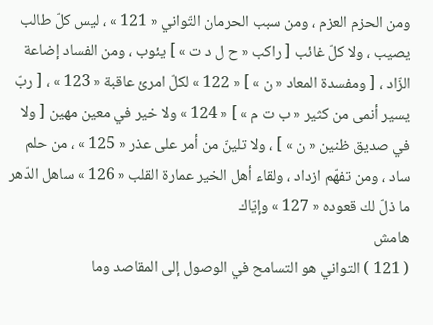ومن الحزم العزم ، ومن سبب الحرمان التّواني « 121 » ، ليس كلّ طالب يصيب ، ولا كلّ غائب [ راكب « ح ل د ت » ] يئوب ، ومن الفساد إضاعة الزّاد ، [ ومفسدة المعاد « ن » ] « 122 » لكلّ امرئ عاقبة « 123 » ، [ ربّ يسير أنمى من كثير « ب ت م » ] « 124 » ولا خير في معين مهين [ ولا في صديق ظنين « ن » ] ، ولا تلينّ من أمر على عذر « 125 » ، من حلم ساد ، ومن تفهّم ازداد ، ولقاء أهل الخير عمارة القلب « 126 » ساهل الدّهر ما ذلّ لك قعوده « 127 » وإيّاك
هامش
( 121 ) التواني هو التسامح في الوصول إلى المقاصد وما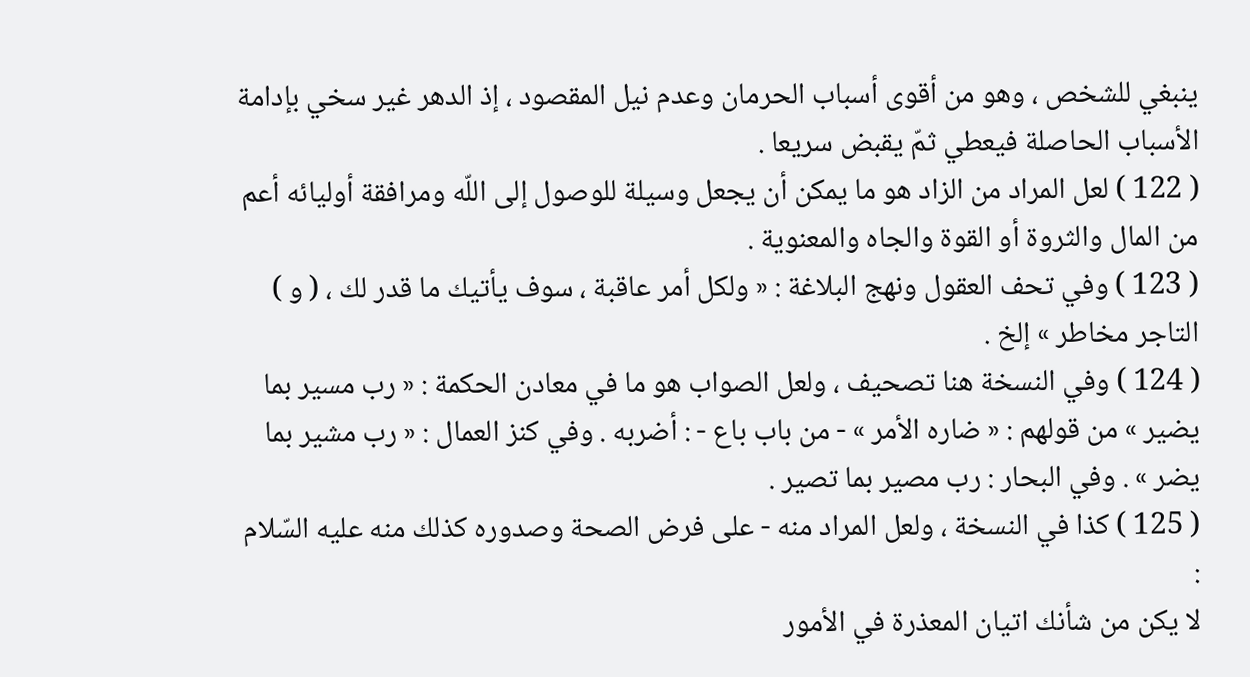ينبغي للشخص ، وهو من أقوى أسباب الحرمان وعدم نيل المقصود ، إذ الدهر غير سخي بإدامة الأسباب الحاصلة فيعطي ثمّ يقبض سريعا .
( 122 ) لعل المراد من الزاد هو ما يمكن أن يجعل وسيلة للوصول إلى اللّه ومرافقة أوليائه أعم من المال والثروة أو القوة والجاه والمعنوية .
( 123 ) وفي تحف العقول ونهج البلاغة : « ولكل أمر عاقبة ، سوف يأتيك ما قدر لك ، ( و ) التاجر مخاطر » إلخ .
( 124 ) وفي النسخة هنا تصحيف ، ولعل الصواب هو ما في معادن الحكمة : « رب مسير بما يضير » من قولهم : « ضاره الأمر » - من باب باع - : أضربه . وفي كنز العمال : « رب مشير بما يضر » . وفي البحار : رب مصير بما تصير .
( 125 ) كذا في النسخة ، ولعل المراد منه - على فرض الصحة وصدوره كذلك منه عليه السّلام :
لا يكن من شأنك اتيان المعذرة في الأمور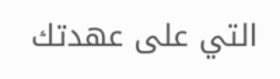التي على عهدتك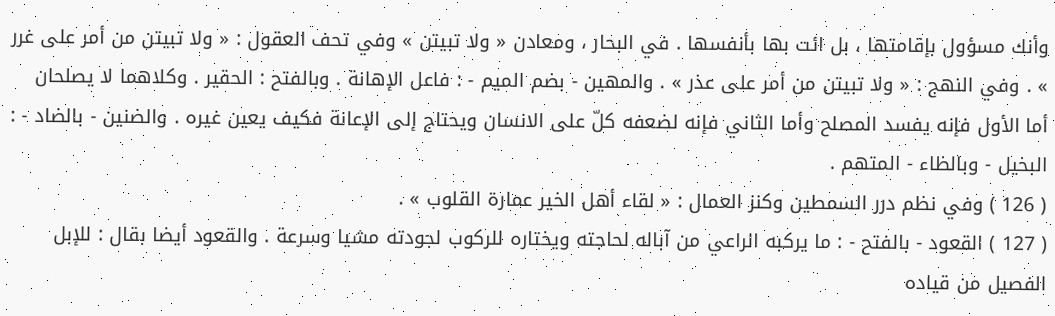وأنك مسؤول بإقامتها ، بل ائت بها بأنفسها . في البحار ، ومعادن « ولا تبيتن » وفي تحف العقول : « ولا تبيتن من أمر على غرر » . وفي النهج : « ولا تبيتن من أمر على عذر » . والمهين - بضم الميم - : فاعل الإهانة . وبالفتح : الحقير . وكلاهما لا يصلحان أما الأول فإنه يفسد المصلح وأما الثاني فإنه لضعفه كلّ على الانسان ويحتاج إلى الإعانة فكيف يعين غيره . والضنين - بالضاد - :
البخيل - وبالظاء - المتهم .
( 126 ) وفي نظم درر السمطين وكنز العمال : « لقاء أهل الخير عمارة القلوب » .
( 127 ) القعود - بالفتح - : ما يركبه الراعي من آباله لحاجته ويختاره للركوب لجودته مشيا وسرعة . والقعود أيضا بقال : للإبل الفصيل من قياده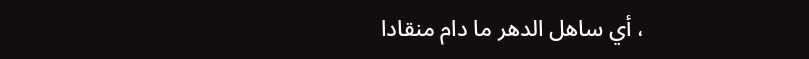، أي ساهل الدهر ما دام منقادا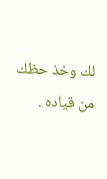لك وخذ حظك من قياده .